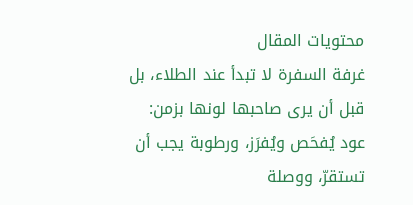محتويات المقال
غرفة السفرة لا تبدأ عند الطلاء، بل قبل أن يرى صاحبها لونها بزمن: عود يُفحَص ويُفرَز، ورطوبة يجب أن تستقرّ، ووصلة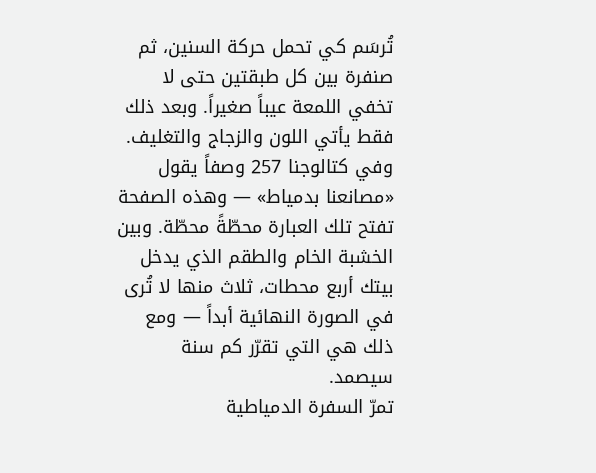تُرسَم كي تحمل حركة السنين، ثم صنفرة بين كل طبقتين حتى لا تخفي اللمعة عيباً صغيراً. وبعد ذلك فقط يأتي اللون والزجاج والتغليف. وفي كتالوجنا 257 وصفاً يقول «مصانعنا بدمياط» — وهذه الصفحة تفتح تلك العبارة محطّةً محطّة. وبين الخشبة الخام والطقم الذي يدخل بيتك أربع محطات، ثلاث منها لا تُرى في الصورة النهائية أبداً — ومع ذلك هي التي تقرّر كم سنة سيصمد.
تمرّ السفرة الدمياطية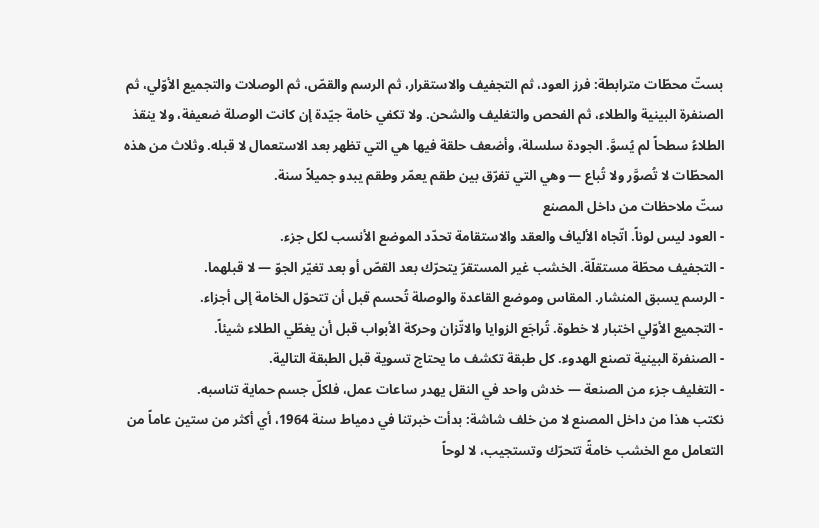بستّ محطّات مترابطة: فرز العود، ثم التجفيف والاستقرار، ثم الرسم والقصّ، ثم الوصلات والتجميع الأوّلي، ثم الصنفرة البينية والطلاء، ثم الفحص والتغليف والشحن. ولا تكفي خامة جيّدة إن كانت الوصلة ضعيفة، ولا ينقذ الطلاءُ سطحاً لم يُسوَّ. الجودة سلسلة، وأضعف حلقة فيها هي التي تظهر بعد الاستعمال لا قبله. وثلاث من هذه المحطّات لا تُصوَّر ولا تُباع — وهي التي تفرّق بين طقم يعمّر وطقم يبدو جميلاً سنة.
ستّ ملاحظات من داخل المصنع
- العود ليس لوناً. اتّجاه الألياف والعقد والاستقامة تحدّد الموضع الأنسب لكل جزء.
- التجفيف محطّة مستقلّة. الخشب غير المستقرّ يتحرّك بعد القصّ أو بعد تغيّر الجوّ — لا قبلهما.
- الرسم يسبق المنشار. المقاس وموضع القاعدة والوصلة تُحسم قبل أن تتحوّل الخامة إلى أجزاء.
- التجميع الأوّلي اختبار لا خطوة. تُراجَع الزوايا والاتّزان وحركة الأبواب قبل أن يغطّي الطلاء شيئاً.
- الصنفرة البينية تصنع الهدوء. كل طبقة تكشف ما يحتاج تسوية قبل الطبقة التالية.
- التغليف جزء من الصنعة — خدش واحد في النقل يهدر ساعات عمل، فلكلّ جسم حماية تناسبه.
نكتب هذا من داخل المصنع لا من خلف شاشة: بدأت خبرتنا في دمياط سنة 1964، أي أكثر من ستين عاماً من التعامل مع الخشب خامةً تتحرّك وتستجيب، لا لوحاً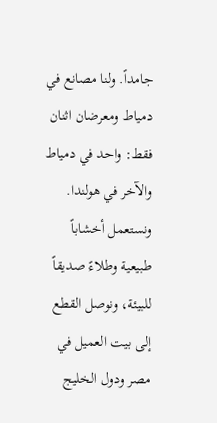جامداً. ولنا مصانع في دمياط ومعرضان اثنان فقط: واحد في دمياط والآخر في هولندا. ونستعمل أخشاباً طبيعية وطلاءً صديقاً للبيئة، ونوصل القطع إلى بيت العميل في مصر ودول الخليج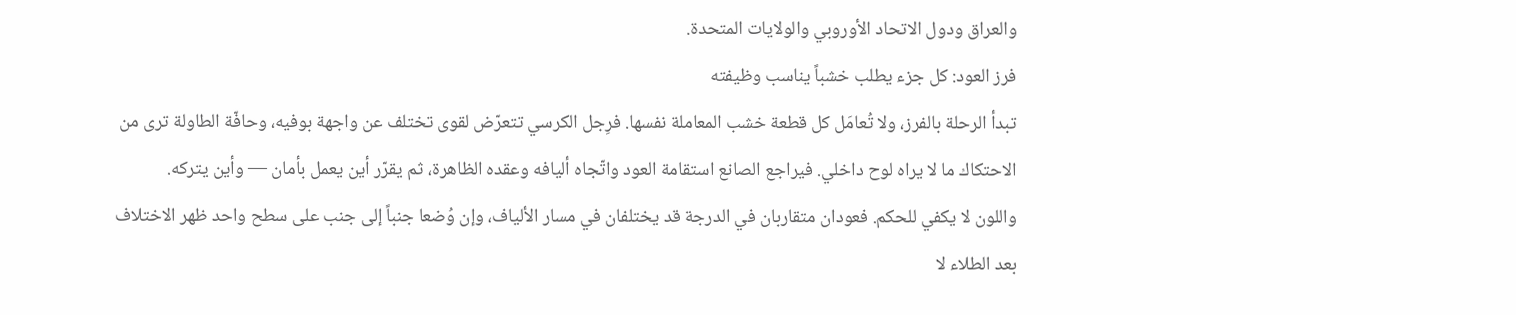والعراق ودول الاتحاد الأوروبي والولايات المتحدة.
فرز العود: كل جزء يطلب خشباً يناسب وظيفته
تبدأ الرحلة بالفرز، ولا تُعامَل كل قطعة خشب المعاملة نفسها. فرِجل الكرسي تتعرّض لقوى تختلف عن واجهة بوفيه، وحافّة الطاولة ترى من الاحتكاك ما لا يراه لوح داخلي. فيراجع الصانع استقامة العود واتّجاه أليافه وعقده الظاهرة، ثم يقرّر أين يعمل بأمان — وأين يتركه.
واللون لا يكفي للحكم. فعودان متقاربان في الدرجة قد يختلفان في مسار الألياف، وإن وُضعا جنباً إلى جنب على سطح واحد ظهر الاختلاف بعد الطلاء لا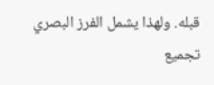قبله. ولهذا يشمل الفرز البصري تجميع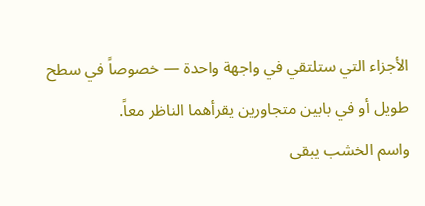الأجزاء التي ستلتقي في واجهة واحدة — خصوصاً في سطح طويل أو في بابين متجاورين يقرأهما الناظر معاً.
واسم الخشب يبقى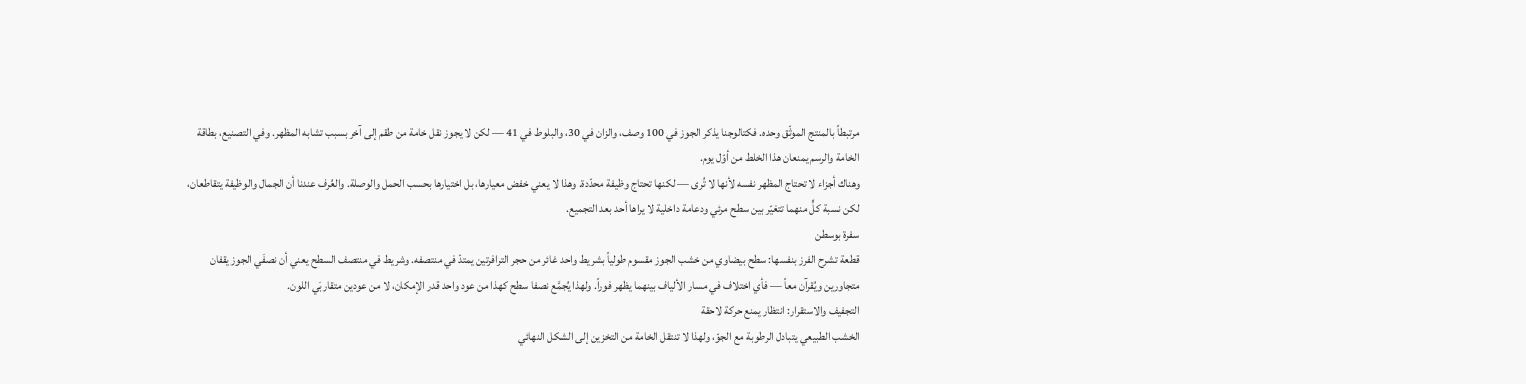مرتبطاً بالمنتج الموثّق وحده. فكتالوجنا يذكر الجوز في 100 وصف، والزان في 30، والبلوط في 41 — لكن لا يجوز نقل خامة من طقم إلى آخر بسبب تشابه المظهر. وفي التصنيع، بطاقة الخامة والرسم يمنعان هذا الخلط من أوّل يوم.
وهناك أجزاء لا تحتاج المظهر نفسه لأنها لا تُرى — لكنها تحتاج وظيفة محدّدة. وهذا لا يعني خفض معيارها، بل اختيارها بحسب الحمل والوصلة. والعُرف عندنا أن الجمال والوظيفة يتقاطعان، لكن نسبة كلٍّ منهما تتغيّر بين سطح مرئي ودعامة داخلية لا يراها أحد بعد التجميع.
سفرة بوسطن
قطعة تشرح الفرز بنفسها: سطح بيضاوي من خشب الجوز مقسوم طولياً بشريط واحد غائر من حجر الترافرتين يمتدّ في منتصفه. وشريط في منتصف السطح يعني أن نصفَي الجوز يقفان متجاورين ويُقرآن معاً — فأي اختلاف في مسار الألياف بينهما يظهر فوراً. ولهذا يُجمَّع نصفا سطح كهذا من عود واحد قدر الإمكان، لا من عودين متقاربَي اللون.
التجفيف والاستقرار: انتظار يمنع حركة لاحقة
الخشب الطبيعي يتبادل الرطوبة مع الجوّ، ولهذا لا تنتقل الخامة من التخزين إلى الشكل النهائي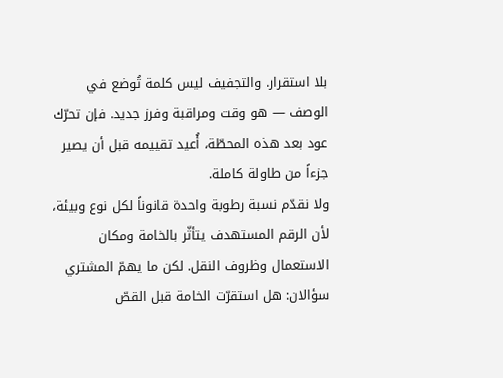بلا استقرار. والتجفيف ليس كلمة تُوضع في الوصف — هو وقت ومراقبة وفرز جديد. فإن تحرّك عود بعد هذه المحطّة، أُعيد تقييمه قبل أن يصير جزءاً من طاولة كاملة.
ولا نقدّم نسبة رطوبة واحدة قانوناً لكل نوع وبيئة، لأن الرقم المستهدف يتأثّر بالخامة ومكان الاستعمال وظروف النقل. لكن ما يهمّ المشتري سؤالان: هل استقرّت الخامة قبل القصّ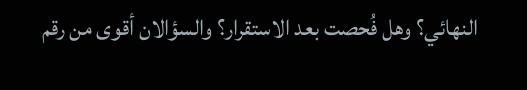النهائي؟ وهل فُحصت بعد الاستقرار؟ والسؤالان أقوى من رقم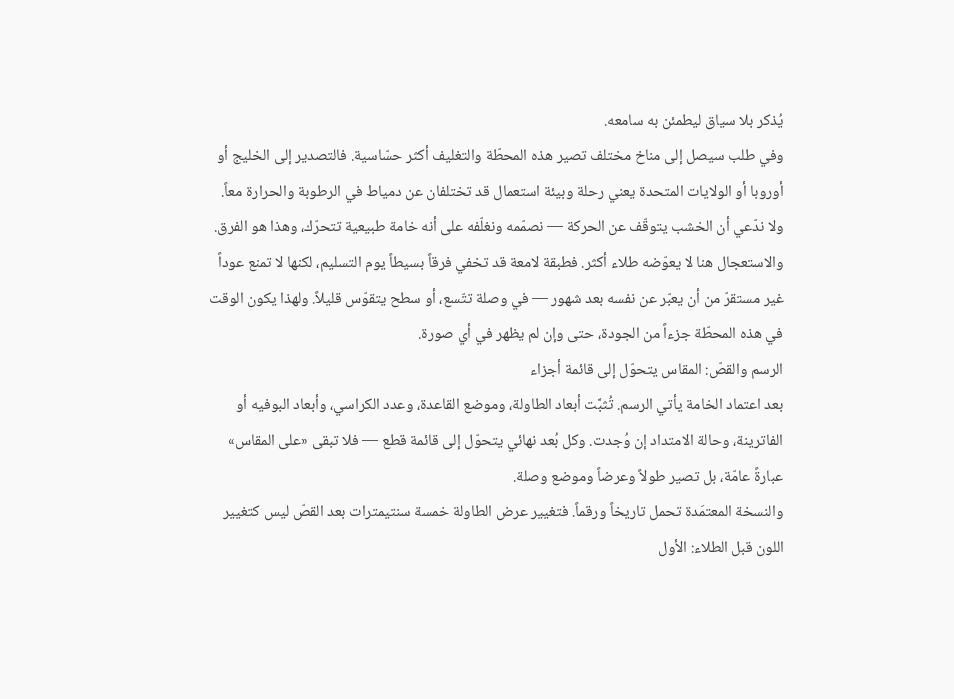يُذكر بلا سياق ليطمئن به سامعه.
وفي طلب سيصل إلى مناخ مختلف تصير هذه المحطّة والتغليف أكثر حسّاسية. فالتصدير إلى الخليج أو أوروبا أو الولايات المتحدة يعني رحلة وبيئة استعمال قد تختلفان عن دمياط في الرطوبة والحرارة معاً. ولا ندّعي أن الخشب يتوقّف عن الحركة — نصمّمه ونغلّفه على أنه خامة طبيعية تتحرّك، وهذا هو الفرق.
والاستعجال هنا لا يعوّضه طلاء أكثر. فطبقة لامعة قد تخفي فرقاً بسيطاً يوم التسليم، لكنها لا تمنع عوداً غير مستقرّ من أن يعبّر عن نفسه بعد شهور — في وصلة تتّسع، أو سطح يتقوّس قليلاً. ولهذا يكون الوقت في هذه المحطّة جزءاً من الجودة، حتى وإن لم يظهر في أي صورة.
الرسم والقصّ: المقاس يتحوّل إلى قائمة أجزاء
بعد اعتماد الخامة يأتي الرسم. تُثبَّت أبعاد الطاولة، وموضع القاعدة، وعدد الكراسي، وأبعاد البوفيه أو الفاترينة، وحالة الامتداد إن وُجدت. وكل بُعد نهائي يتحوّل إلى قائمة قطع — فلا تبقى «على المقاس» عبارةً عامّة، بل تصير طولاً وعرضاً وموضع وصلة.
والنسخة المعتمَدة تحمل تاريخاً ورقماً. فتغيير عرض الطاولة خمسة سنتيمترات بعد القصّ ليس كتغيير اللون قبل الطلاء: الأول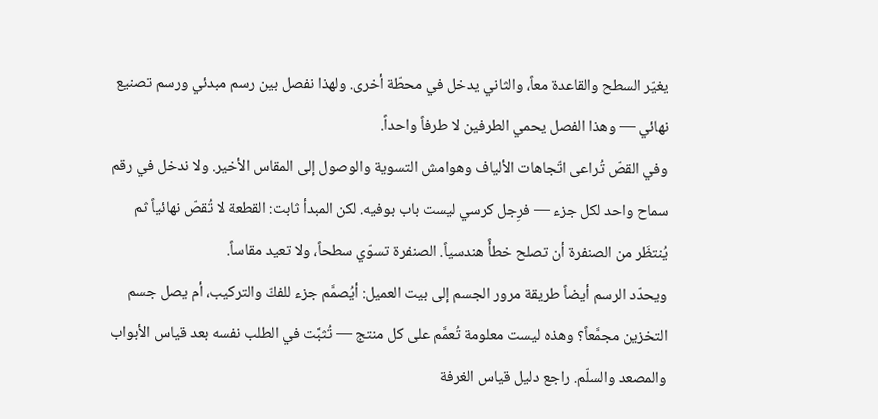يغيّر السطح والقاعدة معاً، والثاني يدخل في محطّة أخرى. ولهذا نفصل بين رسم مبدئي ورسم تصنيع نهائي — وهذا الفصل يحمي الطرفين لا طرفاً واحداً.
وفي القصّ تُراعى اتّجاهات الألياف وهوامش التسوية والوصول إلى المقاس الأخير. ولا ندخل في رقم سماح واحد لكل جزء — فرِجل كرسي ليست باب بوفيه. لكن المبدأ ثابت: القطعة لا تُقصّ نهائياً ثم يُنتظَر من الصنفرة أن تصلح خطأً هندسياً. الصنفرة تسوّي سطحاً، ولا تعيد مقاساً.
ويحدّد الرسم أيضاً طريقة مرور الجسم إلى بيت العميل: أيُصمَّم جزء للفكّ والتركيب، أم يصل جسم التخزين مجمَّعاً؟ وهذه ليست معلومة تُعمَّم على كل منتج — تُثبَّت في الطلب نفسه بعد قياس الأبواب والمصعد والسلّم. راجع دليل قياس الغرفة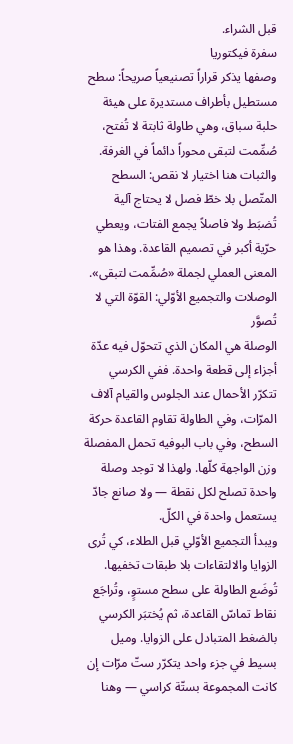قبل الشراء.
سفرة فيكتوريا
وصفها يذكر قراراً تصنيعياً صريحاً: سطح مستطيل بأطراف مستديرة على هيئة حلبة سباق، وهي طاولة ثابتة لا تُفتح، صُمِّمت لتبقى محوراً دائماً في الغرفة. والثبات هنا اختيار لا نقص: السطح المتّصل بلا خطّ فصل لا يحتاج آلية تُضبَط ولا فاصلاً يجمع الفتات، ويعطي حرّية أكبر في تصميم القاعدة. وهذا هو المعنى العملي لجملة «صُمِّمت لتبقى».
الوصلات والتجميع الأوّلي: القوّة التي لا تُصوَّر
الوصلة هي المكان الذي تتحوّل فيه عدّة أجزاء إلى قطعة واحدة. ففي الكرسي تتكرّر الأحمال عند الجلوس والقيام آلاف المرّات، وفي الطاولة تقاوم القاعدة حركة السطح، وفي باب البوفيه تحمل المفصلة وزن الواجهة كلّها. ولهذا لا توجد وصلة واحدة تصلح لكل نقطة — ولا صانع جادّ يستعمل واحدة في الكلّ.
ويبدأ التجميع الأوّلي قبل الطلاء، كي تُرى الزوايا والالتقاءات بلا طبقات تخفيها. تُوضَع الطاولة على سطح مستوٍ، وتُراجَع نقاط تماسّ القاعدة، ثم يُختبَر الكرسي بالضغط المتبادل على الزوايا. وميل بسيط في جزء واحد يتكرّر ستّ مرّات إن كانت المجموعة بستّة كراسي — وهنا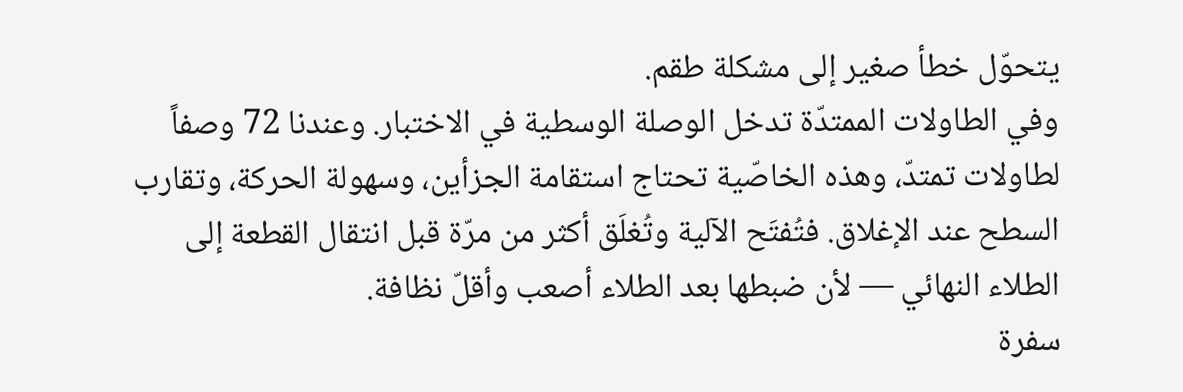يتحوّل خطأ صغير إلى مشكلة طقم.
وفي الطاولات الممتدّة تدخل الوصلة الوسطية في الاختبار. وعندنا 72 وصفاً لطاولات تمتدّ، وهذه الخاصّية تحتاج استقامة الجزأين، وسهولة الحركة، وتقارب السطح عند الإغلاق. فتُفتَح الآلية وتُغلَق أكثر من مرّة قبل انتقال القطعة إلى الطلاء النهائي — لأن ضبطها بعد الطلاء أصعب وأقلّ نظافة.
سفرة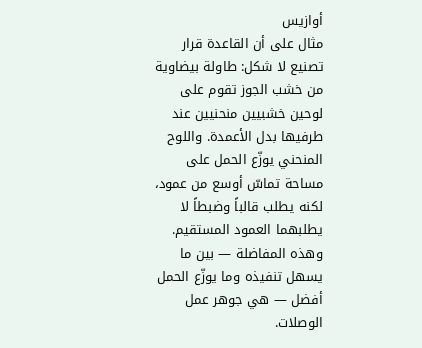أوازيس
مثال على أن القاعدة قرار تصنيع لا شكل: طاولة بيضاوية من خشب الجوز تقوم على لوحين خشبيين منحنيين عند طرفيها بدل الأعمدة. واللوح المنحني يوزّع الحمل على مساحة تماسّ أوسع من عمود، لكنه يطلب قالباً وضبطاً لا يطلبهما العمود المستقيم. وهذه المفاضلة — بين ما يسهل تنفيذه وما يوزّع الحمل أفضل — هي جوهر عمل الوصلات.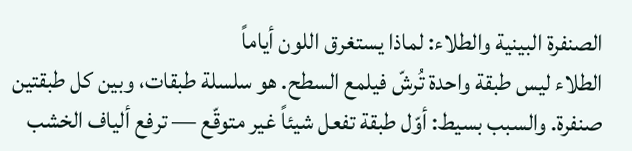الصنفرة البينية والطلاء: لماذا يستغرق اللون أياماً
الطلاء ليس طبقة واحدة تُرشّ فيلمع السطح. هو سلسلة طبقات، وبين كل طبقتين صنفرة. والسبب بسيط: أوّل طبقة تفعل شيئاً غير متوقّع — ترفع ألياف الخشب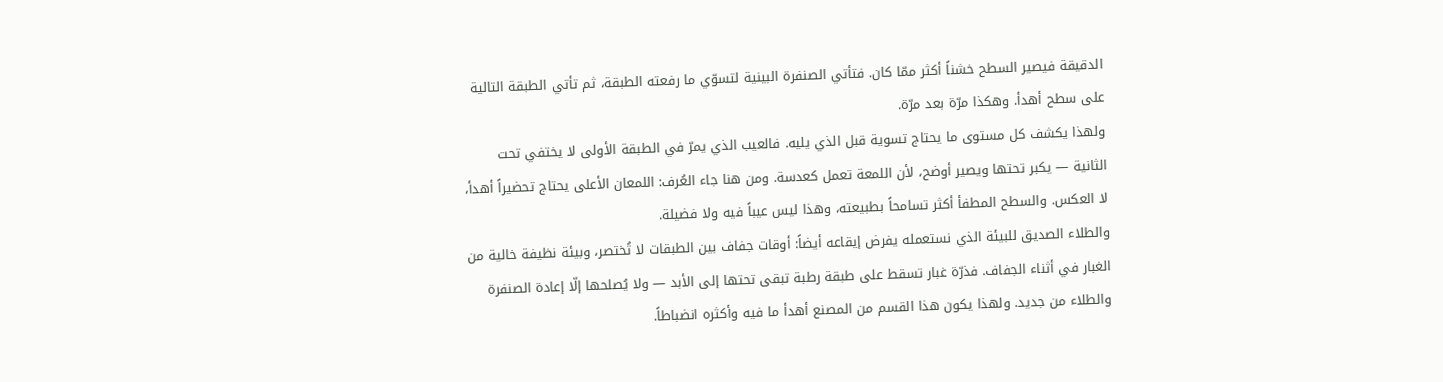الدقيقة فيصير السطح خشناً أكثر ممّا كان. فتأتي الصنفرة البينية لتسوّي ما رفعته الطبقة، ثم تأتي الطبقة التالية على سطح أهدأ. وهكذا مرّة بعد مرّة.
ولهذا يكشف كل مستوى ما يحتاج تسوية قبل الذي يليه. فالعيب الذي يمرّ في الطبقة الأولى لا يختفي تحت الثانية — يكبر تحتها ويصير أوضح، لأن اللمعة تعمل كعدسة. ومن هنا جاء العُرف: اللمعان الأعلى يحتاج تحضيراً أهدأ، لا العكس. والسطح المطفأ أكثر تسامحاً بطبيعته، وهذا ليس عيباً فيه ولا فضيلة.
والطلاء الصديق للبيئة الذي نستعمله يفرض إيقاعه أيضاً: أوقات جفاف بين الطبقات لا تُختصر، وبيئة نظيفة خالية من الغبار في أثناء الجفاف. فذرّة غبار تسقط على طبقة رطبة تبقى تحتها إلى الأبد — ولا يُصلحها إلّا إعادة الصنفرة والطلاء من جديد. ولهذا يكون هذا القسم من المصنع أهدأ ما فيه وأكثره انضباطاً.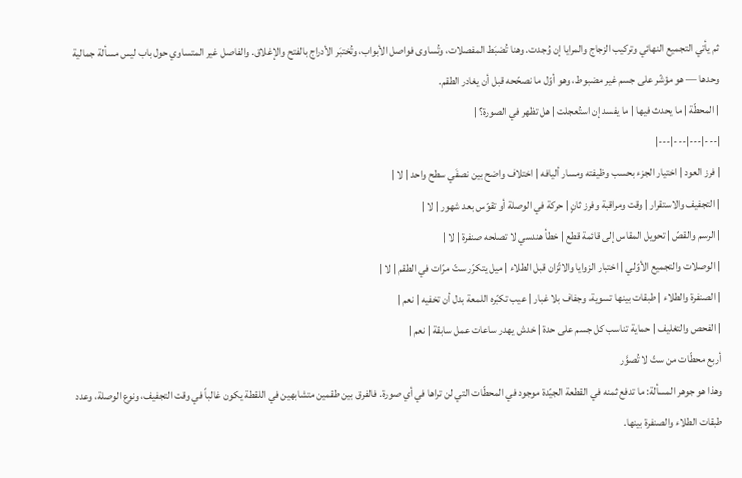ثم يأتي التجميع النهائي وتركيب الزجاج والمرايا إن وُجدت. وهنا تُضبَط المفصلات، وتُساوى فواصل الأبواب، وتُختبَر الأدراج بالفتح والإغلاق. والفاصل غير المتساوي حول باب ليس مسألة جمالية وحدها — هو مؤشّر على جسم غير مضبوط، وهو أوّل ما نصحّحه قبل أن يغادر الطقم.
| المحطّة | ما يحدث فيها | ما يفسد إن استُعجلت | هل تظهر في الصورة؟ |
|---|---|---|---|
| فرز العود | اختيار الجزء بحسب وظيفته ومسار أليافه | اختلاف واضح بين نصفَي سطح واحد | لا |
| التجفيف والاستقرار | وقت ومراقبة وفرز ثانٍ | حركة في الوصلة أو تقوّس بعد شهور | لا |
| الرسم والقصّ | تحويل المقاس إلى قائمة قطع | خطأ هندسي لا تصلحه صنفرة | لا |
| الوصلات والتجميع الأوّلي | اختبار الزوايا والاتّزان قبل الطلاء | ميل يتكرّر ستّ مرّات في الطقم | لا |
| الصنفرة والطلاء | طبقات بينها تسوية، وجفاف بلا غبار | عيب تكبّره اللمعة بدل أن تخفيه | نعم |
| الفحص والتغليف | حماية تناسب كل جسم على حدة | خدش يهدر ساعات عمل سابقة | نعم |
أربع محطّات من ستّ لا تُصوَّر
وهذا هو جوهر المسألة: ما تدفع ثمنه في القطعة الجيّدة موجود في المحطّات التي لن تراها في أي صورة. فالفرق بين طقمين متشابهين في اللقطة يكون غالباً في وقت التجفيف، ونوع الوصلة، وعدد طبقات الطلاء والصنفرة بينها.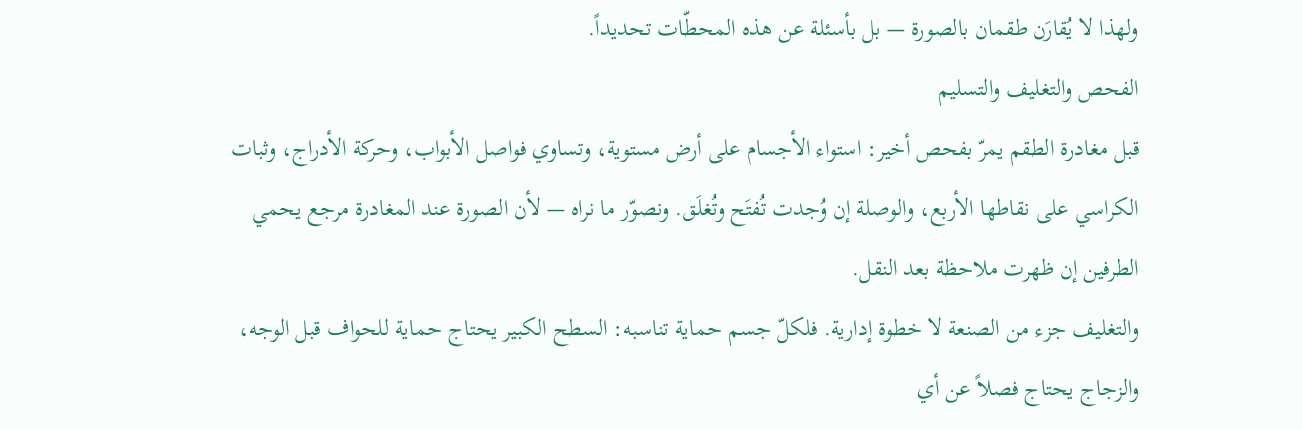ولهذا لا يُقارَن طقمان بالصورة — بل بأسئلة عن هذه المحطّات تحديداً.
الفحص والتغليف والتسليم
قبل مغادرة الطقم يمرّ بفحص أخير: استواء الأجسام على أرض مستوية، وتساوي فواصل الأبواب، وحركة الأدراج، وثبات الكراسي على نقاطها الأربع، والوصلة إن وُجدت تُفتَح وتُغلَق. ونصوّر ما نراه — لأن الصورة عند المغادرة مرجع يحمي الطرفين إن ظهرت ملاحظة بعد النقل.
والتغليف جزء من الصنعة لا خطوة إدارية. فلكلّ جسم حماية تناسبه: السطح الكبير يحتاج حماية للحواف قبل الوجه، والزجاج يحتاج فصلاً عن أي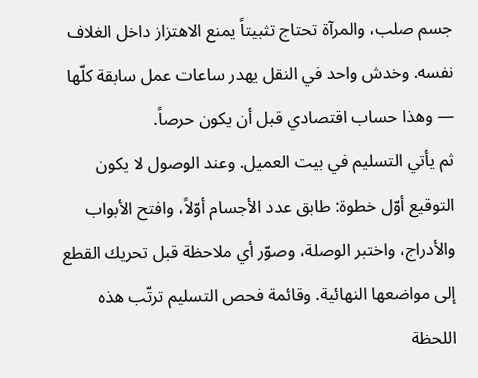جسم صلب، والمرآة تحتاج تثبيتاً يمنع الاهتزاز داخل الغلاف نفسه. وخدش واحد في النقل يهدر ساعات عمل سابقة كلّها — وهذا حساب اقتصادي قبل أن يكون حرصاً.
ثم يأتي التسليم في بيت العميل. وعند الوصول لا يكون التوقيع أوّل خطوة: طابق عدد الأجسام أوّلاً، وافتح الأبواب والأدراج، واختبر الوصلة، وصوّر أي ملاحظة قبل تحريك القطع إلى مواضعها النهائية. وقائمة فحص التسليم ترتّب هذه اللحظة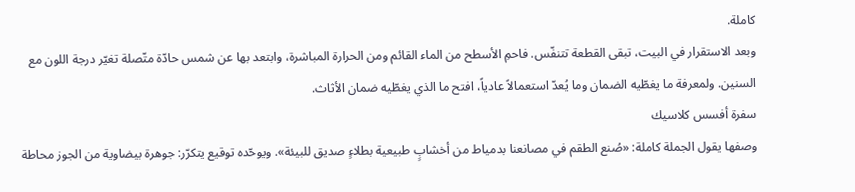كاملة.
وبعد الاستقرار في البيت، تبقى القطعة تتنفّس. فاحمِ الأسطح من الماء القائم ومن الحرارة المباشرة، وابتعد بها عن شمس حادّة متّصلة تغيّر درجة اللون مع السنين. ولمعرفة ما يغطّيه الضمان وما يُعدّ استعمالاً عادياً، افتح ما الذي يغطّيه ضمان الأثاث.
سفرة أفسس كلاسيك
وصفها يقول الجملة كاملة: «صُنع الطقم في مصانعنا بدمياط من أخشابٍ طبيعية بطلاءٍ صديق للبيئة». ويوحّده توقيع يتكرّر: جوهرة بيضاوية من الجوز محاطة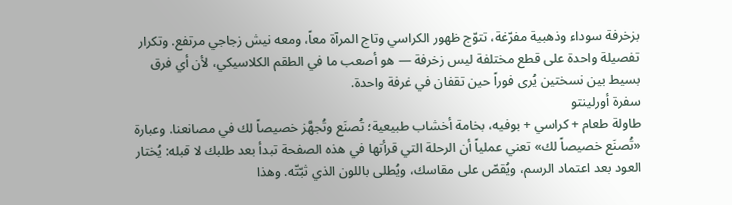بزخرفة سوداء وذهبية مفرّغة، تتوّج ظهور الكراسي وتاج المرآة معاً، ومعه نيش زجاجي مرتفع. وتكرار تفصيلة واحدة على قطع مختلفة ليس زخرفة — هو أصعب ما في الطقم الكلاسيكي، لأن أي فرق بسيط بين نسختين يُرى فوراً حين تقفان في غرفة واحدة.
سفرة أورلينتو
طاولة طعام + كراسي + بوفيه، بخامة أخشاب طبيعية؛ تُصنَع وتُجهَّز خصيصاً لك في مصانعنا. وعبارة «تُصنَع خصيصاً لك» تعني عملياً أن الرحلة التي قرأتها في هذه الصفحة تبدأ بعد طلبك لا قبله: يُختار العود بعد اعتماد الرسم، ويُقصّ على مقاسك، ويُطلى باللون الذي ثبّتّه. وهذا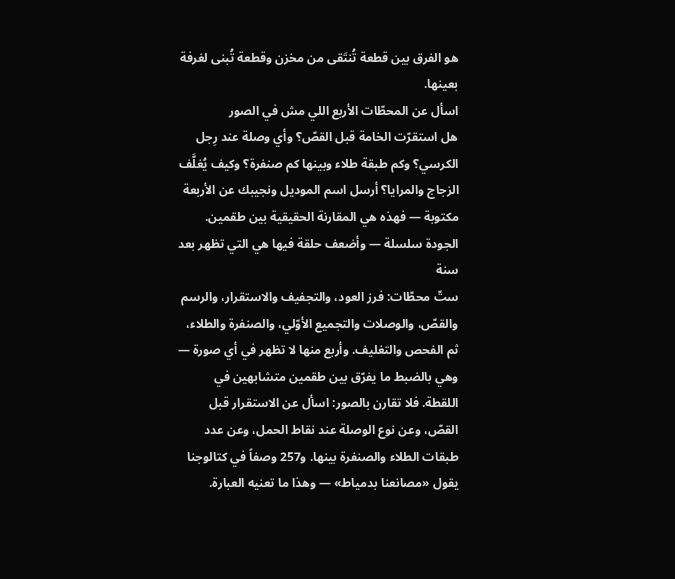هو الفرق بين قطعة تُنتَقى من مخزن وقطعة تُبنى لغرفة بعينها.
اسأل عن المحطّات الأربع اللي مش في الصور
هل استقرّت الخامة قبل القصّ؟ وأي وصلة عند رِجل الكرسي؟ وكم طبقة طلاء وبينها كم صنفرة؟ وكيف يُغلَّف الزجاج والمرايا؟ أرسل اسم الموديل ونجيبك عن الأربعة مكتوبة — فهذه هي المقارنة الحقيقية بين طقمين.
الجودة سلسلة — وأضعف حلقة فيها هي التي تظهر بعد سنة
ستّ محطّات: فرز العود، والتجفيف والاستقرار، والرسم والقصّ، والوصلات والتجميع الأوّلي، والصنفرة والطلاء، ثم الفحص والتغليف. وأربع منها لا تظهر في أي صورة — وهي بالضبط ما يفرّق بين طقمين متشابهين في اللقطة. فلا تقارن بالصور: اسأل عن الاستقرار قبل القصّ، وعن نوع الوصلة عند نقاط الحمل، وعن عدد طبقات الطلاء والصنفرة بينها. و257 وصفاً في كتالوجنا يقول «مصانعنا بدمياط» — وهذا ما تعنيه العبارة.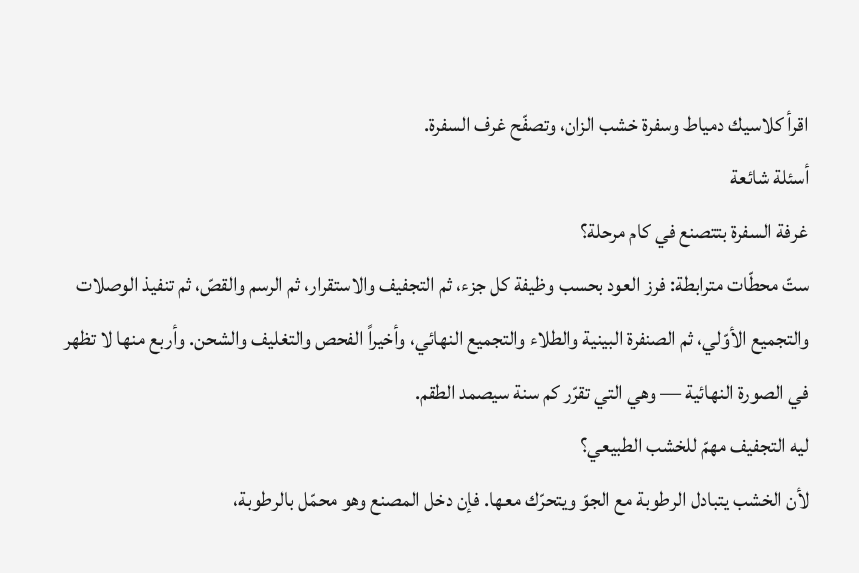اقرأ كلاسيك دمياط وسفرة خشب الزان، وتصفّح غرف السفرة.
أسئلة شائعة
غرفة السفرة بتتصنع في كام مرحلة؟
ستّ محطّات مترابطة: فرز العود بحسب وظيفة كل جزء، ثم التجفيف والاستقرار، ثم الرسم والقصّ، ثم تنفيذ الوصلات والتجميع الأوّلي، ثم الصنفرة البينية والطلاء والتجميع النهائي، وأخيراً الفحص والتغليف والشحن. وأربع منها لا تظهر في الصورة النهائية — وهي التي تقرّر كم سنة سيصمد الطقم.
ليه التجفيف مهمّ للخشب الطبيعي؟
لأن الخشب يتبادل الرطوبة مع الجوّ ويتحرّك معها. فإن دخل المصنع وهو محمّل بالرطوبة،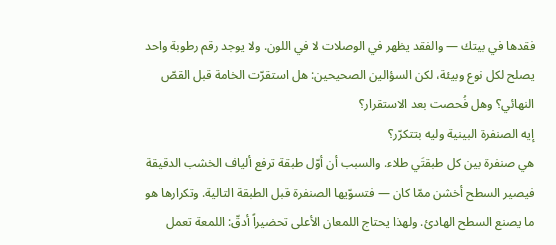فقدها في بيتك — والفقد يظهر في الوصلات لا في اللون. ولا يوجد رقم رطوبة واحد يصلح لكل نوع وبيئة، لكن السؤالين الصحيحين: هل استقرّت الخامة قبل القصّ النهائي؟ وهل فُحصت بعد الاستقرار؟
إيه الصنفرة البينية وليه بتتكرّر؟
هي صنفرة بين كل طبقتَي طلاء. والسبب أن أوّل طبقة ترفع ألياف الخشب الدقيقة فيصير السطح أخشن ممّا كان — فتسوّيها الصنفرة قبل الطبقة التالية. وتكرارها هو ما يصنع السطح الهادئ. ولهذا يحتاج اللمعان الأعلى تحضيراً أدقّ: اللمعة تعمل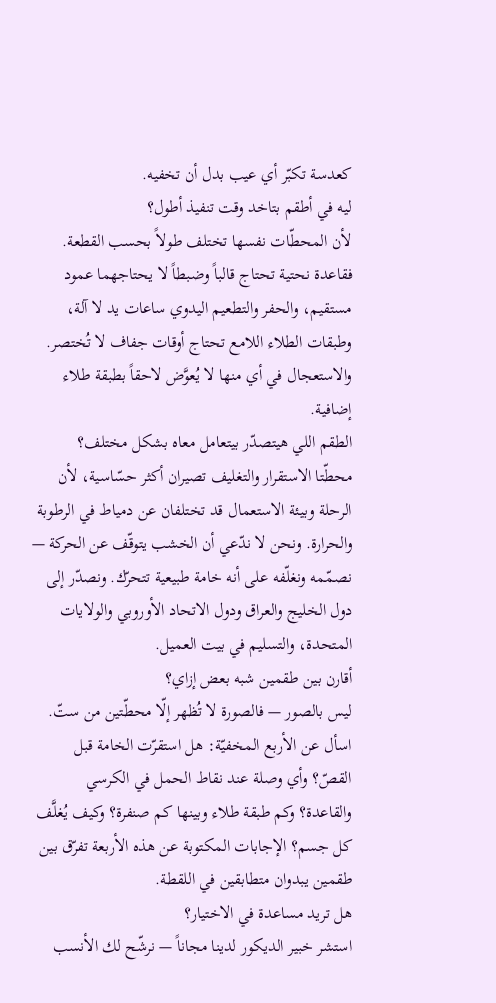كعدسة تكبّر أي عيب بدل أن تخفيه.
ليه في أطقم بتاخد وقت تنفيذ أطول؟
لأن المحطّات نفسها تختلف طولاً بحسب القطعة. فقاعدة نحتية تحتاج قالباً وضبطاً لا يحتاجهما عمود مستقيم، والحفر والتطعيم اليدوي ساعات يد لا آلة، وطبقات الطلاء اللامع تحتاج أوقات جفاف لا تُختصر. والاستعجال في أي منها لا يُعوَّض لاحقاً بطبقة طلاء إضافية.
الطقم اللي هيتصدّر بيتعامل معاه بشكل مختلف؟
محطّتا الاستقرار والتغليف تصيران أكثر حسّاسية، لأن الرحلة وبيئة الاستعمال قد تختلفان عن دمياط في الرطوبة والحرارة. ونحن لا ندّعي أن الخشب يتوقّف عن الحركة — نصمّمه ونغلّفه على أنه خامة طبيعية تتحرّك. ونصدّر إلى دول الخليج والعراق ودول الاتحاد الأوروبي والولايات المتحدة، والتسليم في بيت العميل.
أقارن بين طقمين شبه بعض إزاي؟
ليس بالصور — فالصورة لا تُظهر إلّا محطّتين من ستّ. اسأل عن الأربع المخفيّة: هل استقرّت الخامة قبل القصّ؟ وأي وصلة عند نقاط الحمل في الكرسي والقاعدة؟ وكم طبقة طلاء وبينها كم صنفرة؟ وكيف يُغلَّف كل جسم؟ الإجابات المكتوبة عن هذه الأربعة تفرّق بين طقمين يبدوان متطابقين في اللقطة.
هل تريد مساعدة في الاختيار؟
استشر خبير الديكور لدينا مجاناً — نرشّح لك الأنسب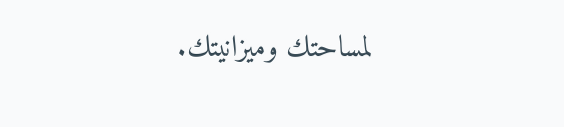لمساحتك وميزانيتك.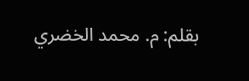بقلم: م. محمد الخضري